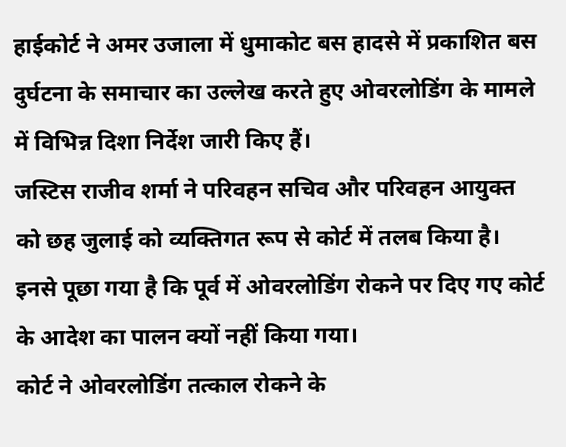हाईकोर्ट ने अमर उजाला में धुमाकोट बस हादसे में प्रकाशित बस दुर्घटना के समाचार का उल्लेख करते हुए ओवरलोडिंग के मामले में विभिन्न दिशा निर्देश जारी किए हैं।
जस्टिस राजीव शर्मा ने परिवहन सचिव और परिवहन आयुक्त को छह जुलाई को व्यक्तिगत रूप से कोर्ट में तलब किया है। इनसे पूछा गया है कि पूर्व में ओवरलोडिंग रोकने पर दिए गए कोर्ट के आदेश का पालन क्यों नहीं किया गया।
कोर्ट ने ओवरलोडिंग तत्काल रोकने के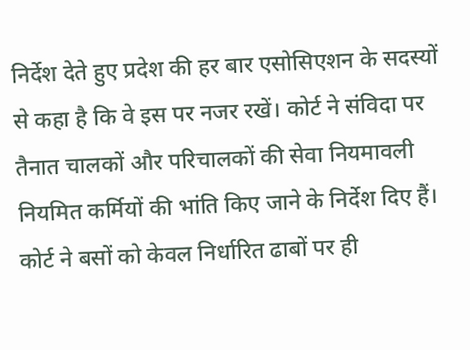निर्देश देते हुए प्रदेश की हर बार एसोसिएशन के सदस्यों से कहा है कि वे इस पर नजर रखें। कोर्ट ने संविदा पर तैनात चालकों और परिचालकों की सेवा नियमावली नियमित कर्मियों की भांति किए जाने के निर्देश दिए हैं।
कोर्ट ने बसों को केवल निर्धारित ढाबों पर ही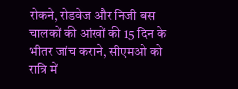रोकने, रोडवेज और निजी बस चालकों की आंखों की 15 दिन के भीतर जांच कराने, सीएमओ को रात्रि में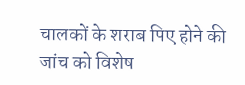चालकों के शराब पिए होने की जांच को विशेष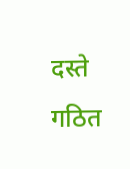दस्ते गठित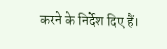करने के निर्देश दिए हैं।